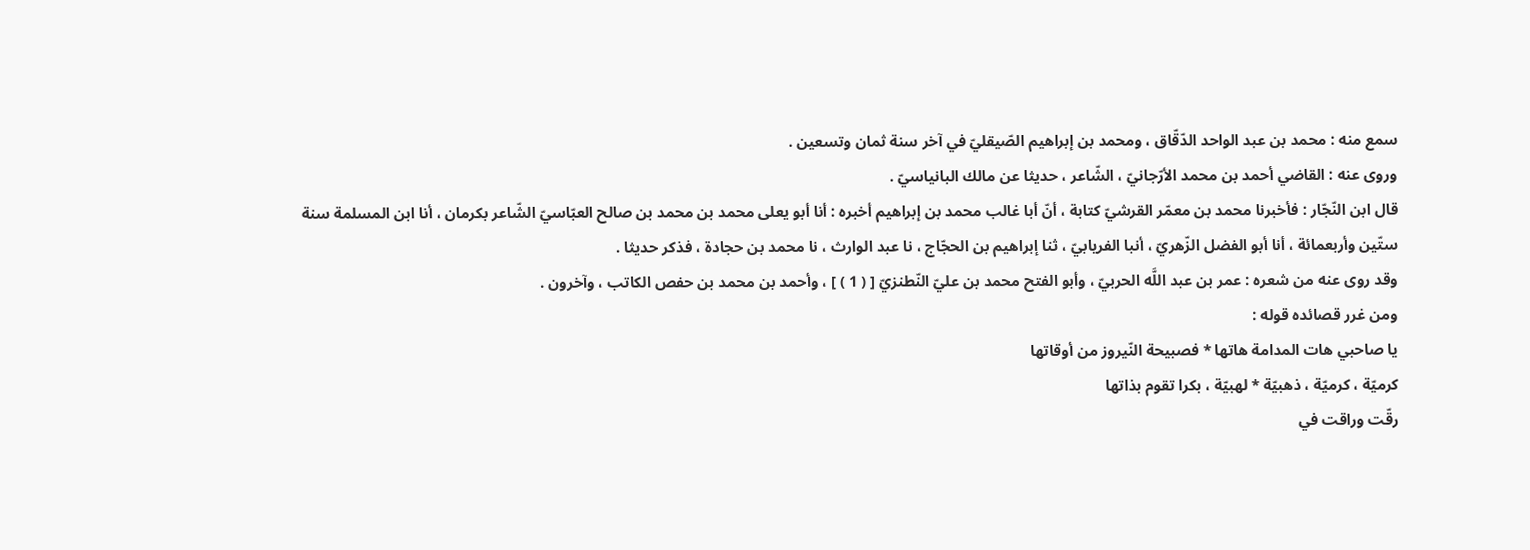سمع منه : محمد بن عبد الواحد الدّقّاق ، ومحمد بن إبراهيم الصّيقليّ في آخر سنة ثمان وتسعين .
وروى عنه : القاضي أحمد بن محمد الأرّجانيّ ، الشّاعر ، حديثا عن مالك البانياسيّ .
قال ابن النّجّار : فأخبرنا محمد بن معمّر القرشيّ كتابة ، أنّ أبا غالب محمد بن إبراهيم أخبره : أنا أبو يعلى محمد بن محمد بن صالح العبّاسيّ الشّاعر بكرمان ، أنا ابن المسلمة سنة ستّين وأربعمائة ، أنا أبو الفضل الزّهريّ ، أنبا الفريابيّ ، ثنا إبراهيم بن الحجّاج ، نا عبد الوارث ، نا محمد بن حجادة ، فذكر حديثا .
وقد روى عنه من شعره : عمر بن عبد اللَّه الحربيّ ، وأبو الفتح محمد بن عليّ النّطنزيّ [ ( 1 ) ] ، وأحمد بن محمد بن حفص الكاتب ، وآخرون .
ومن غرر قصائده قوله :
يا صاحبي هات المدامة هاتها * فصبيحة النّيروز من أوقاتها
كرميّة ، كرميّة ، ذهبيّة * لهبيّة ، بكرا تقوم بذاتها
رقّت وراقت في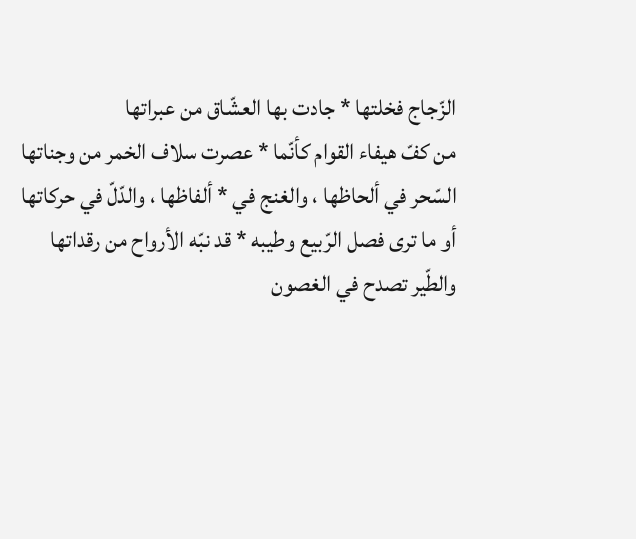الزّجاج فخلتها * جادت بها العشّاق من عبراتها
من كفّ هيفاء القوام كأنّما * عصرت سلاف الخمر من وجناتها
السّحر في ألحاظها ، والغنج في * ألفاظها ، والدّلّ في حركاتها
أو ما ترى فصل الرّبيع وطيبه * قد نبّه الأرواح من رقداتها
والطّير تصدح في الغصون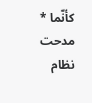كأنّما * مدحت نظام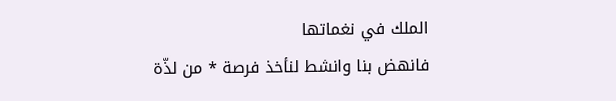الملك في نغماتها
فانهض بنا وانشط لنأخذ فرصة * من لذّة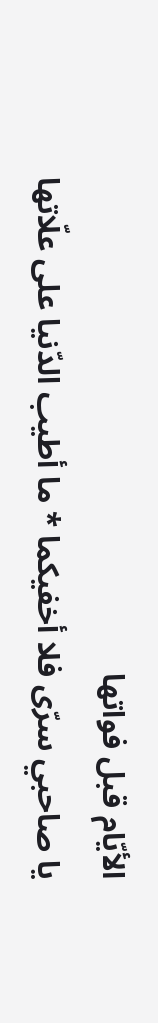الأيّام قبل فواتها
يا صاحبي سرّى فلا أخفيكما * ما أطيب الدّنيا على علّاتها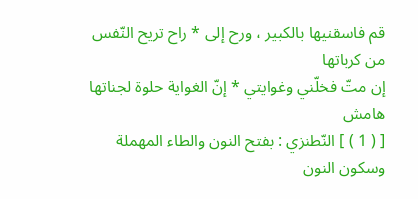قم فاسقنيها بالكبير ، ورح إلى * راح تريح النّفس من كرباتها
إن متّ فخلّني وغوايتي * إنّ الغواية حلوة لجناتها
هامش
[ ( 1 ) ] النّطنزي : بفتح النون والطاء المهملة وسكون النون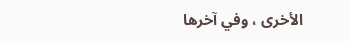الأخرى ، وفي آخرها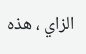الزاي ، هذه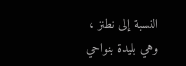النسبة إلى نطنز ، وهي بليدة بنواحي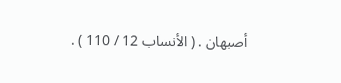أصبهان . ( الأنساب 12 / 110 ) .